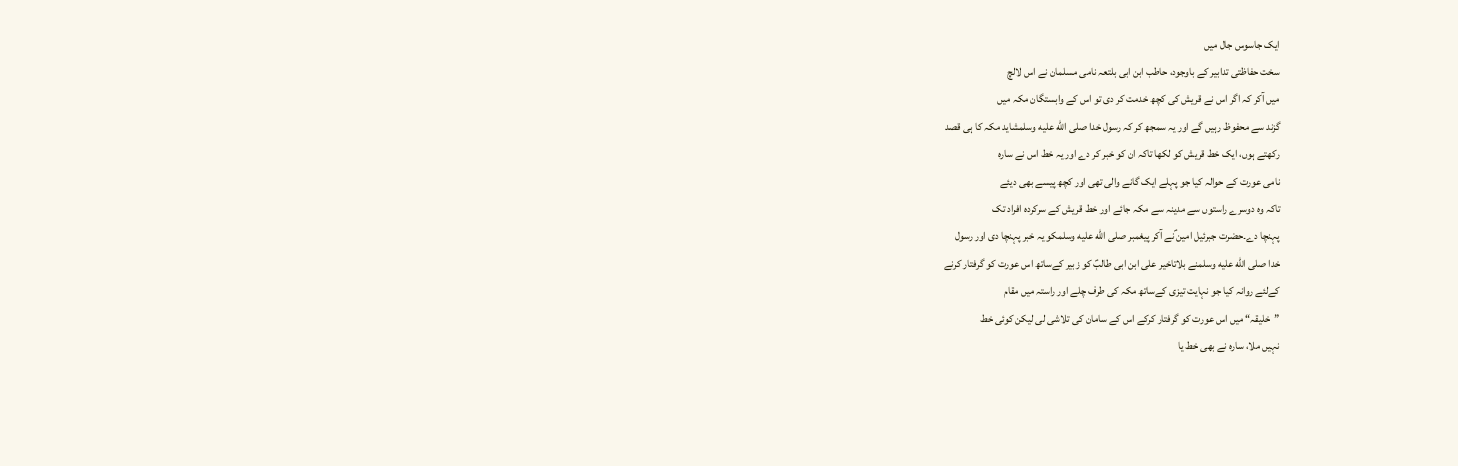ایک جاسوس جال میں
سخت حفاظتی تدابیر کے باوجود، حاطب ابن ابی بلتعہ نامی مسلمان نے اس لالچ
میں آکر کہ اگر اس نے قریش کی کچھ خدمت کر دی تو اس کے وابستگان مکہ میں
گزند سے محفوظ رہیں گے اور یہ سمجھ کر کہ رسول خدا صلى الله عليه وسلمشاید مکہ کا ہی قصد
رکھتے ہوں، ایک خط قریش کو لکھا تاکہ ان کو خبر کر دے اور یہ خط اس نے سارہ
نامی عورت کے حوالہ کیا جو پہلے ایک گانے والی تھی اور کچھ پیسے بھی دیئے
تاکہ وہ دوسرے راستوں سے مدینہ سے مکہ جائے اور خط قریش کے سرکردہ افراد تک
پہنچا دے۔حضرت جبرئیل امین ؑنے آکر پیغمبر صلى الله عليه وسلمکو یہ خبر پہنچا دی اور رسول
خدا صلى الله عليه وسلمنے بلاتاخیر علی ابن ابی طالبؑ کو زبیر کےساتھ اس عورت کو گرفتار کرنے
کےلئے روانہ کیا جو نہایت تیزی کےساتھ مکہ کی طرف چلے اور راستہ میں مقام
”خلیقہ“ میں اس عورت کو گرفتار کرکے اس کے سامان کی تلاشی لی لیکن کوئی خط
نہیں ملا، سارہ نے بھی خط یا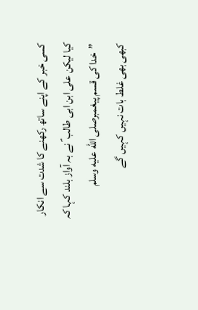کسی خبر کے اپنے ساتھ رکھنے کا شدت سے انکار
کیا لیکن علی ابن ابی طالب ؑ نے بہ آواز بلند کہا کہ ”خدا کی قسم پیغمبرصلى الله عليه وسلم
کبھی بھی غلط بات نہیں کہیں گے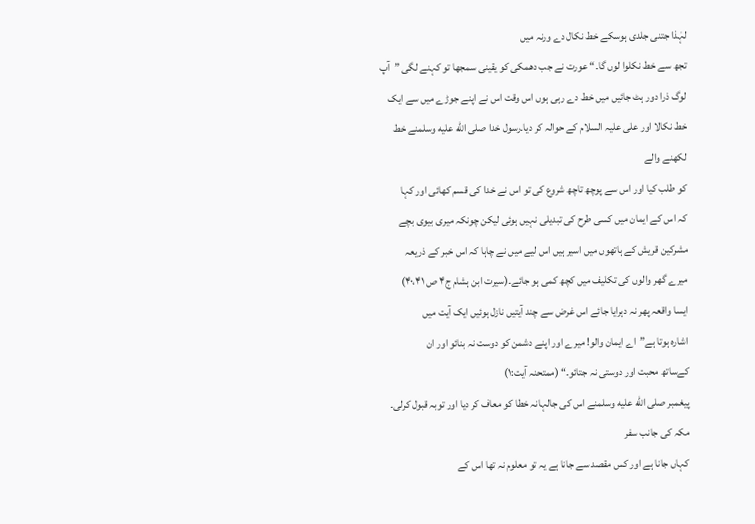لہٰذا جتنی جلدی ہوسکے خط نکال دے ورنہ میں
تجھ سے خط نکلوا لوں گا۔“ عورت نے جب دھمکی کو یقینی سمجھا تو کہنے لگی ”آپ
لوگ ذرا دور ہٹ جائیں میں خط دے رہی ہوں اس وقت اس نے اپنے جوڑے میں سے ایک
خط نکالا اور علی علیہ السلام کے حوالہ کر دیا۔رسول خدا صلى الله عليه وسلمنے خط لکھنے والے
کو طلب کیا اور اس سے پوچھ تاچھ شروع کی تو اس نے خدا کی قسم کھائی اور کہا
کہ اس کے ایمان میں کسی طرح کی تبدیلی نہیں ہوئی لیکن چونکہ میری بیوی بچے
مشرکین قریش کے ہاتھوں میں اسیر ہیں اس لیے میں نے چاہا کہ اس خبر کے ذریعہ
میرے گھر والوں کی تکلیف میں کچھ کمی ہو جائے۔(سیرت ابن ہشام ج۴ ص ۴۰،۴۱)
ایسا واقعہ پھر نہ دہرایا جائے اس غرض سے چند آیتیں نازل ہوئیں ایک آیت میں
اشارہ ہوتا ہے”اے ایمان والو! میرے اور اپنے دشمن کو دوست نہ بنائو اور ان
کےساتھ محبت اور دوستی نہ جتائو۔“ (ممتحنہ آیت:۱)
پیغمبر صلى الله عليه وسلمنے اس کی جالہانہ خطا کو معاف کر دیا اور توبہ قبول کرلی۔
مکہ کی جانب سفر
کہاں جانا ہے اور کس مقصد سے جانا ہے یہ تو معلوم نہ تھا اس کے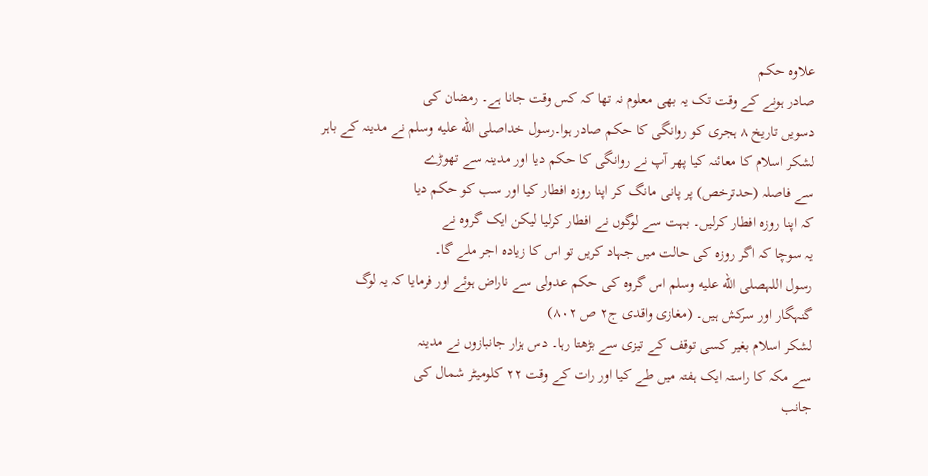علاوہ حکم
صادر ہونے کے وقت تک یہ بھی معلوم نہ تھا کہ کس وقت جانا ہے۔ رمضان کی
دسویں تاریخ ۸ ہجری کو روانگی کا حکم صادر ہوا۔رسول خداصلى الله عليه وسلم نے مدینہ کے باہر
لشکر اسلام کا معائنہ کیا پھر آپ نے روانگی کا حکم دیا اور مدینہ سے تھوڑے
سے فاصلہ (حدترخص) پر پانی مانگ کر اپنا روزہ افطار کیا اور سب کو حکم دیا
کہ اپنا روزہ افطار کرلیں۔ بہت سے لوگوں نے افطار کرلیا لیکن ایک گروہ نے
یہ سوچا کہ اگر روزہ کی حالت میں جہاد کریں تو اس کا زیادہ اجر ملے گا۔
رسول اللہصلى الله عليه وسلم اس گروہ کی حکم عدولی سے ناراض ہوئے اور فرمایا کہ یہ لوگ
گنہگار اور سرکش ہیں۔ (مغازی واقدی ج۲ ص ۸۰۲)
لشکر اسلام بغیر کسی توقف کے تیزی سے بڑھتا رہا۔ دس ہزار جانبازوں نے مدینہ
سے مکہ کا راستہ ایک ہفتہ میں طے کیا اور رات کے وقت ۲۲ کلومیٹر شمال کی
جانب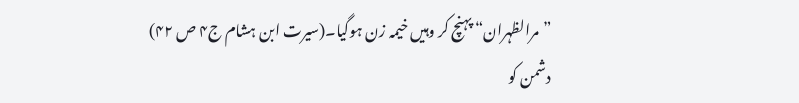”مرالظہران“ پہنچ کر وہیں خیمہ زن ہوگیا۔(سیرت ابن ہشام ج۴ ص ۴۲)
دشمن کو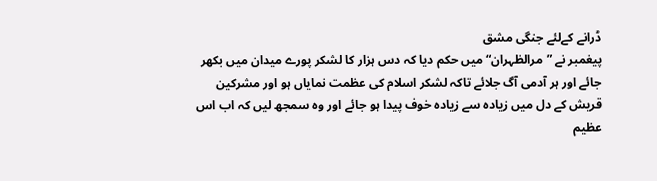ڈرانے کےلئے جنگی مشق
پیغمبر نے ”مرالظہران“ میں حکم دیا کہ دس ہزار کا لشکر پورے میدان میں بکھر
جائے اور ہر آدمی آگ جلائے تاکہ لشکر اسلام کی عظمت نمایاں ہو اور مشرکین
قریش کے دل میں زیادہ سے زیادہ خوف پیدا ہو جائے اور وہ سمجھ لیں کہ اب اس
عظیم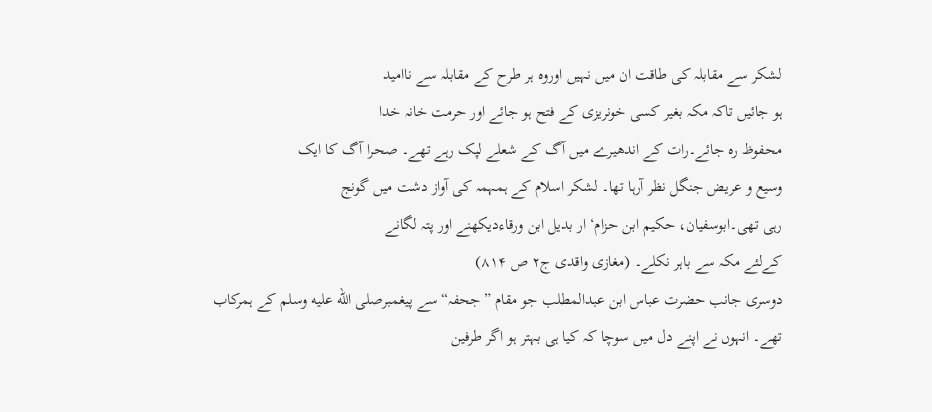لشکر سے مقابلہ کی طاقت ان میں نہیں اوروہ ہر طرح کے مقابلہ سے ناامید
ہو جائیں تاکہ مکہ بغیر کسی خونریزی کے فتح ہو جائے اور حرمت خانہ خدا
محفوظ رہ جائے۔رات کے اندھیرے میں آگ کے شعلے لپک رہے تھے۔ صحرا آگ کا ایک
وسیع و عریض جنگل نظر آرہا تھا۔ لشکر اسلام کے ہمہمہ کی آواز دشت میں گونج
رہی تھی۔ابوسفیان، حکیم ابن حزام‘ ار بدیل ابن ورقاءدیکھنے اور پتہ لگانے
کےلئے مکہ سے باہر نکلے۔ (مغازی واقدی ج۲ ص ۸۱۴)
دوسری جانب حضرت عباس ابن عبدالمطلب جو مقام ”جحفہ“ سے پیغمبرصلى الله عليه وسلم کے ہمرکاب
تھے۔ انہوں نے اپنے دل میں سوچا کہ کیا ہی بہتر ہو اگر طرفین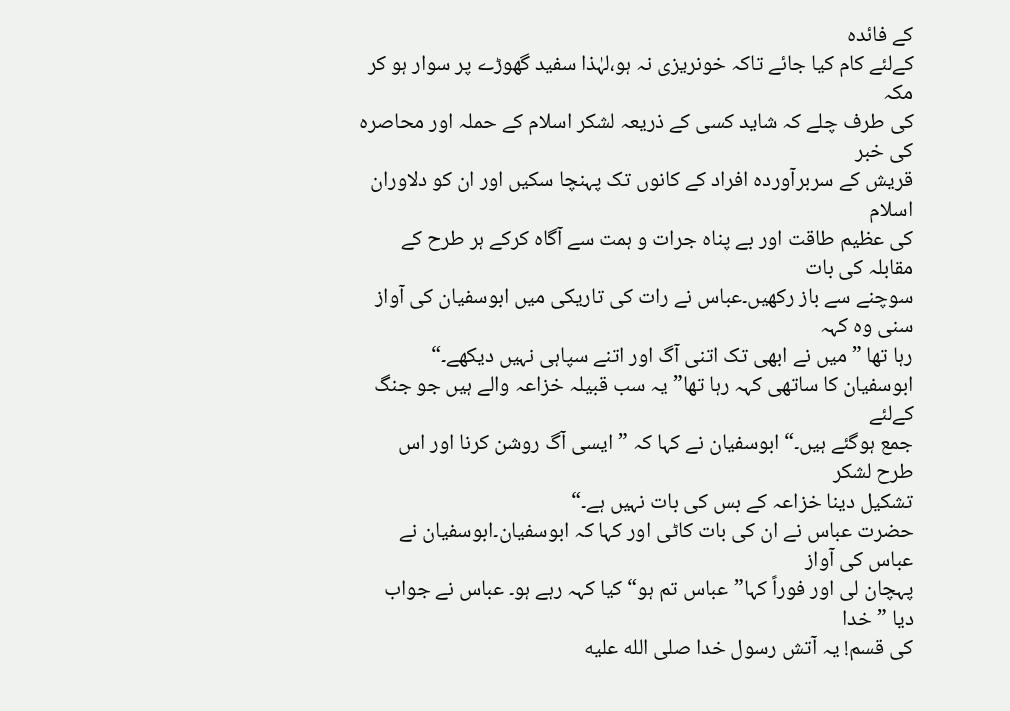کے فائدہ
کےلئے کام کیا جائے تاکہ خونریزی نہ ہو،لہٰذا سفید گھوڑے پر سوار ہو کر مکہ
کی طرف چلے کہ شاید کسی کے ذریعہ لشکر اسلام کے حملہ اور محاصرہ کی خبر
قریش کے سربرآوردہ افراد کے کانوں تک پہنچا سکیں اور ان کو دلاوران اسلام
کی عظیم طاقت اور بے پناہ جرات و ہمت سے آگاہ کرکے ہر طرح کے مقابلہ کی بات
سوچنے سے باز رکھیں۔عباس نے رات کی تاریکی میں ابوسفیان کی آواز سنی وہ کہہ
رہا تھا ”میں نے ابھی تک اتنی آگ اور اتنے سپاہی نہیں دیکھے۔“
ابوسفیان کا ساتھی کہہ رہا تھا”یہ سب قبیلہ خزاعہ والے ہیں جو جنگ کےلئے
جمع ہوگئے ہیں۔“ابوسفیان نے کہا کہ ”ایسی آگ روشن کرنا اور اس طرح لشکر
تشکیل دینا خزاعہ کے بس کی بات نہیں ہے۔“
حضرت عباس نے ان کی بات کاٹی اور کہا کہ ابوسفیان۔ابوسفیان نے عباس کی آواز
پہچان لی اور فوراً کہا”عباس تم ہو“ کیا کہہ رہے ہو۔ عباس نے جواب دیا ”خدا
کی قسم! یہ آتش رسول خدا صلى الله عليه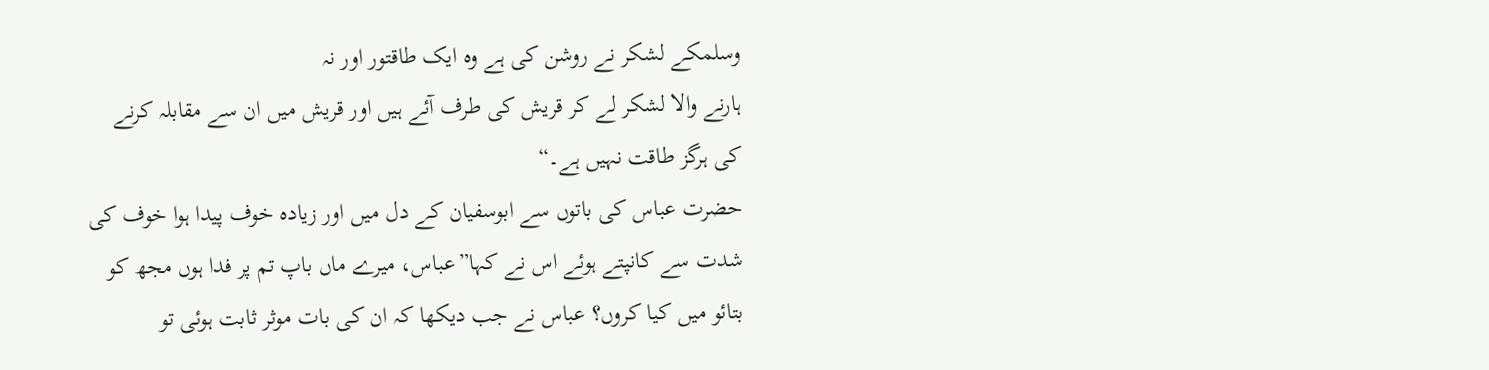وسلمکے لشکر نے روشن کی ہے وہ ایک طاقتور اور نہ
ہارنے والا لشکر لے کر قریش کی طرف آئے ہیں اور قریش میں ان سے مقابلہ کرنے
کی ہرگز طاقت نہیں ہے۔“
حضرت عباس کی باتوں سے ابوسفیان کے دل میں اور زیادہ خوف پیدا ہوا خوف کی
شدت سے کانپتے ہوئے اس نے کہا”عباس، میرے ماں باپ تم پر فدا ہوں مجھ کو
بتائو میں کیا کروں؟ عباس نے جب دیکھا کہ ان کی بات موثر ثابت ہوئی تو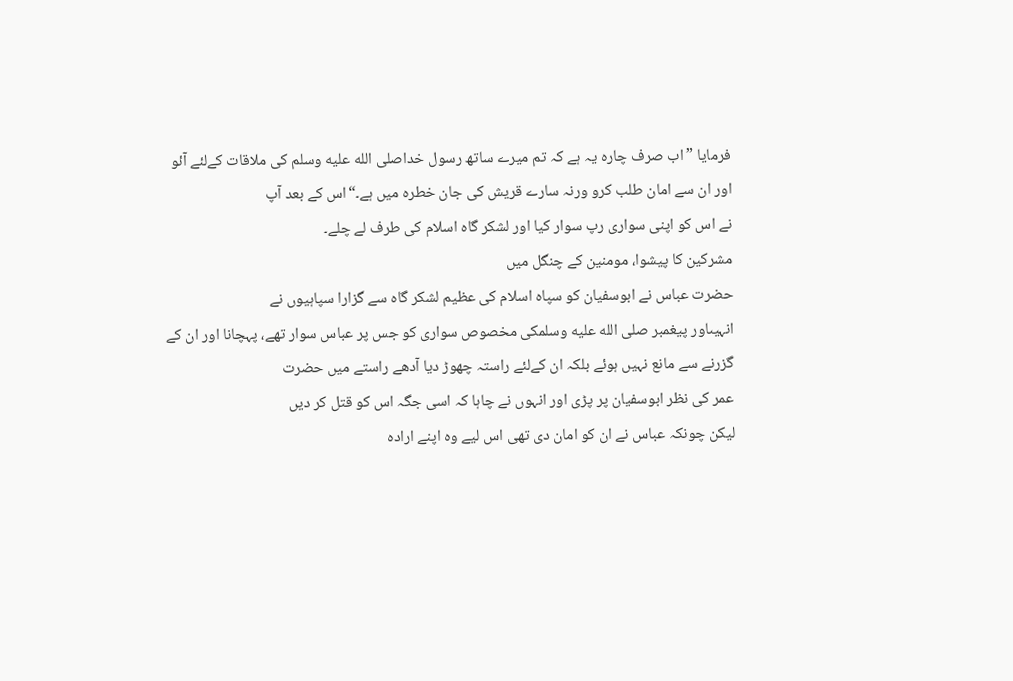فرمایا ”اب صرف چارہ یہ ہے کہ تم میرے ساتھ رسول خداصلى الله عليه وسلم کی ملاقات کےلئے آئو
اور ان سے امان طلب کرو ورنہ سارے قریش کی جان خطرہ میں ہے۔“اس کے بعد آپ
نے اس کو اپنی سواری رپ سوار کیا اور لشکر گاہ اسلام کی طرف لے چلے۔
مشرکین کا پیشوا، مومنین کے چنگل میں
حضرت عباس نے ابوسفیان کو سپاہ اسلام کی عظیم لشکر گاہ سے گزارا سپاہیوں نے
انہیںاور پیغمبر صلى الله عليه وسلمکی مخصوص سواری کو جس پر عباس سوار تھے، پہچانا اور ان کے
گزرنے سے مانع نہیں ہوئے بلکہ ان کےلئے راستہ چھوڑ دیا آدھے راستے میں حضرت
عمر کی نظر ابوسفیان پر پڑی اور انہوں نے چاہا کہ اسی جگہ اس کو قتل کر دیں
لیکن چونکہ عباس نے ان کو امان دی تھی اس لیے وہ اپنے ارادہ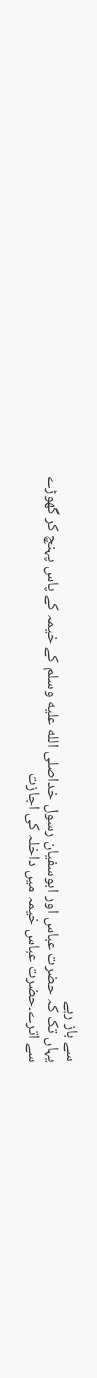سے باز رہے
یہاں تک کہ حضرت عباس اور ابوسفیان رسول خداصلى الله عليه وسلم کے خیمہ کے پاس پہنچ کر گھوڑے
سے اترے۔حضرت عباس خیمہ میں داخلہ کی اجازت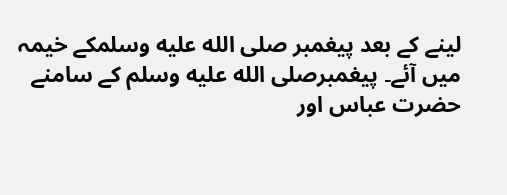لینے کے بعد پیغمبر صلى الله عليه وسلمکے خیمہ
میں آئے۔ پیغمبرصلى الله عليه وسلم کے سامنے حضرت عباس اور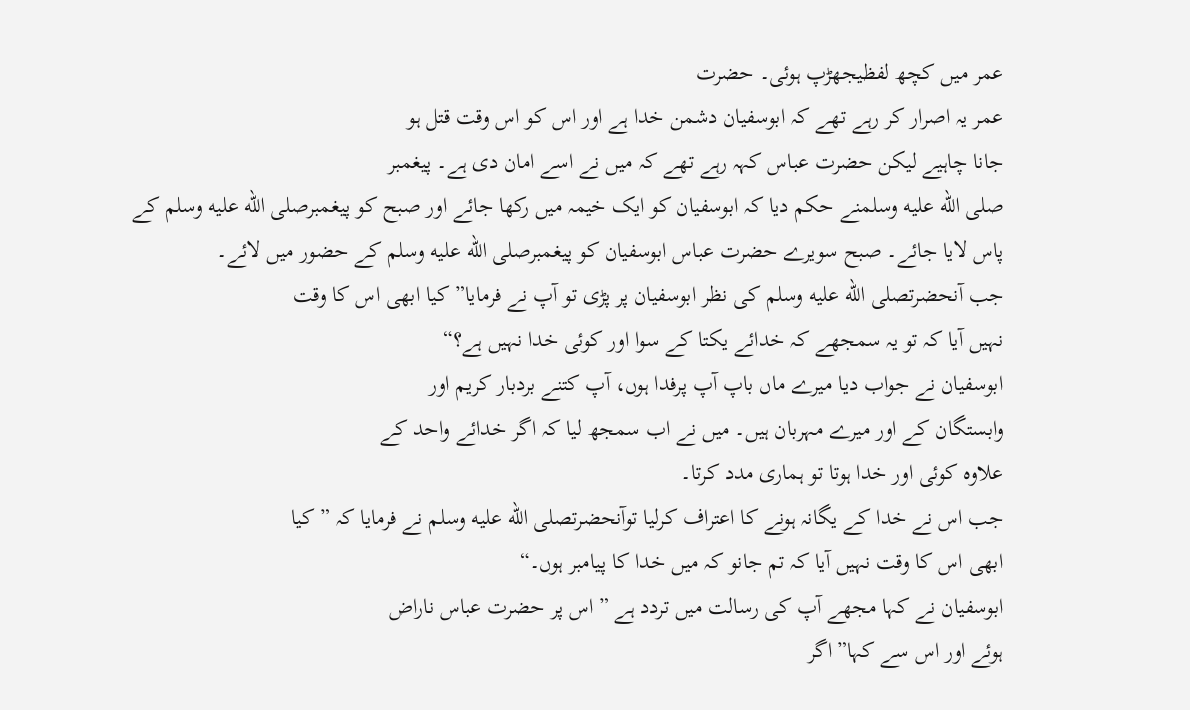عمر میں کچھ لفظیجھڑپ ہوئی۔ حضرت
عمر یہ اصرار کر رہے تھے کہ ابوسفیان دشمن خدا ہے اور اس کو اس وقت قتل ہو
جانا چاہیے لیکن حضرت عباس کہہ رہے تھے کہ میں نے اسے امان دی ہے۔ پیغمبر
صلى الله عليه وسلمنے حکم دیا کہ ابوسفیان کو ایک خیمہ میں رکھا جائے اور صبح کو پیغمبرصلى الله عليه وسلم کے
پاس لایا جائے۔ صبح سویرے حضرت عباس ابوسفیان کو پیغمبرصلى الله عليه وسلم کے حضور میں لائے۔
جب آنحضرتصلى الله عليه وسلم کی نظر ابوسفیان پر پڑی تو آپ نے فرمایا”کیا ابھی اس کا وقت
نہیں آیا کہ تو یہ سمجھے کہ خدائے یکتا کے سوا اور کوئی خدا نہیں ہے؟“
ابوسفیان نے جواب دیا میرے ماں باپ آپ پرفدا ہوں، آپ کتنے بردبار کریم اور
وابستگان کے اور میرے مہربان ہیں۔ میں نے اب سمجھ لیا کہ اگر خدائے واحد کے
علاوہ کوئی اور خدا ہوتا تو ہماری مدد کرتا۔
جب اس نے خدا کے یگانہ ہونے کا اعتراف کرلیا توآنحضرتصلى الله عليه وسلم نے فرمایا کہ ”کیا
ابھی اس کا وقت نہیں آیا کہ تم جانو کہ میں خدا کا پیامبر ہوں۔“
ابوسفیان نے کہا مجھے آپ کی رسالت میں تردد ہے ” اس پر حضرت عباس ناراض
ہوئے اور اس سے کہا”اگر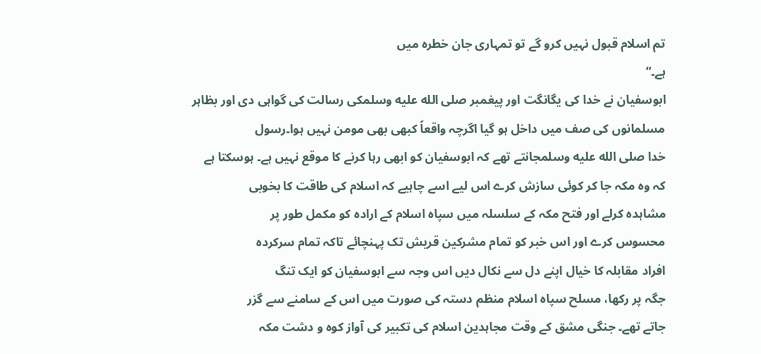تم اسلام قبول نہیں کرو گے تو تمہاری جان خطرہ میں
ہے۔“
ابوسفیان نے خدا کی یگانگت اور پیغمبر صلى الله عليه وسلمکی رسالت کی گواہی دی اور بظاہر
مسلمانوں کی صف میں داخل ہو گیا اگرچہ واقعاً کبھی بھی مومن نہیں ہوا۔رسول
خدا صلى الله عليه وسلمجانتے تھے کہ ابوسفیان کو ابھی رہا کرنے کا موقع نہیں ہے۔ ہوسکتا ہے
کہ وہ مکہ جا کر کوئی سازش کرے اس لیے اسے چاہیے کہ اسلام کی طاقت کا بخوبی
مشاہدہ کرلے اور فتح مکہ کے سلسلہ میں سپاہ اسلام کے ارادہ کو مکمل طور پر
محسوس کرے اور اس خبر کو تمام مشرکین قریش تک پہنچائے تاکہ تمام سرکردہ
افراد مقابلہ کا خیال اپنے دل سے نکال دیں اس وجہ سے ابوسفیان کو ایک تنگ
جگہ پر رکھا، مسلح سپاہ اسلام منظم دستہ کی صورت میں اس کے سامنے سے گزر
جاتے تھے۔ جنگی مشق کے وقت مجاہدین اسلام کی تکبیر کی آواز کوہ و دشت مکہ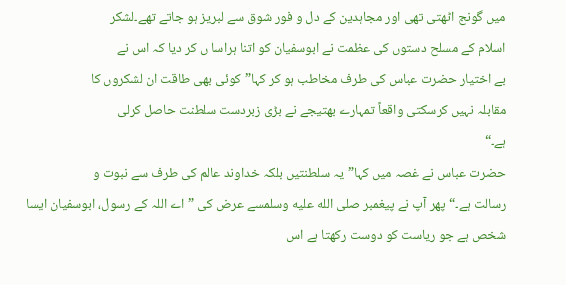میں گونج اٹھتی تھی اور مجاہدین کے دل و فور شوق سے لبریز ہو جاتے تھے۔لشکر
اسلام کے مسلح دستوں کی عظمت نے ابوسفیان کو اتنا ہراسا ں کر دیا کہ اس نے
بے اختیار حضرت عباس کی طرف مخاطب ہو کر کہا”کوئی بھی طاقت ان لشکروں کا
مقابلہ نہیں کرسکتی واقعاً تمہارے بھتیجے نے بڑی زبردست سلطنت حاصل کرلی
ہے۔“
حضرت عباس نے غصہ میں کہا”یہ سلطنتیں بلکہ خداوند عالم کی طرف سے نبوت و
رسالت ہے۔“پھر آپ نے پیغمبر صلى الله عليه وسلمسے عرض کی ”اے اللہ کے رسول، ابوسفیان ایسا
شخص ہے جو ریاست کو دوست رکھتا ہے اس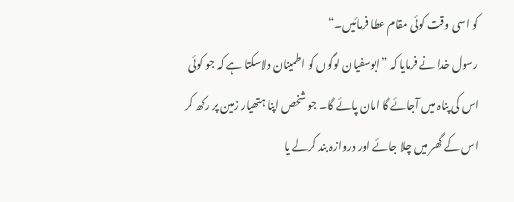کو اسی وقت کوئی مقام عطا فرمائیں۔“
رسول خدا نے فرمایا کہ ”ابوسفیان لوگوں کو اطمینان دلاسکتا ہے کہ جو کوئی
اس کی پناہ میں آجائے گا امان پائے گا۔ جو شخص اپنا ہتھیار زمین پر رکھ کر
اس کے گھر میں چلا جائے اور دروازہ بند کرلے یا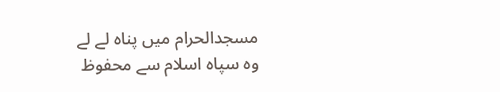مسجدالحرام میں پناہ لے لے
وہ سپاہ اسلام سے محفوظ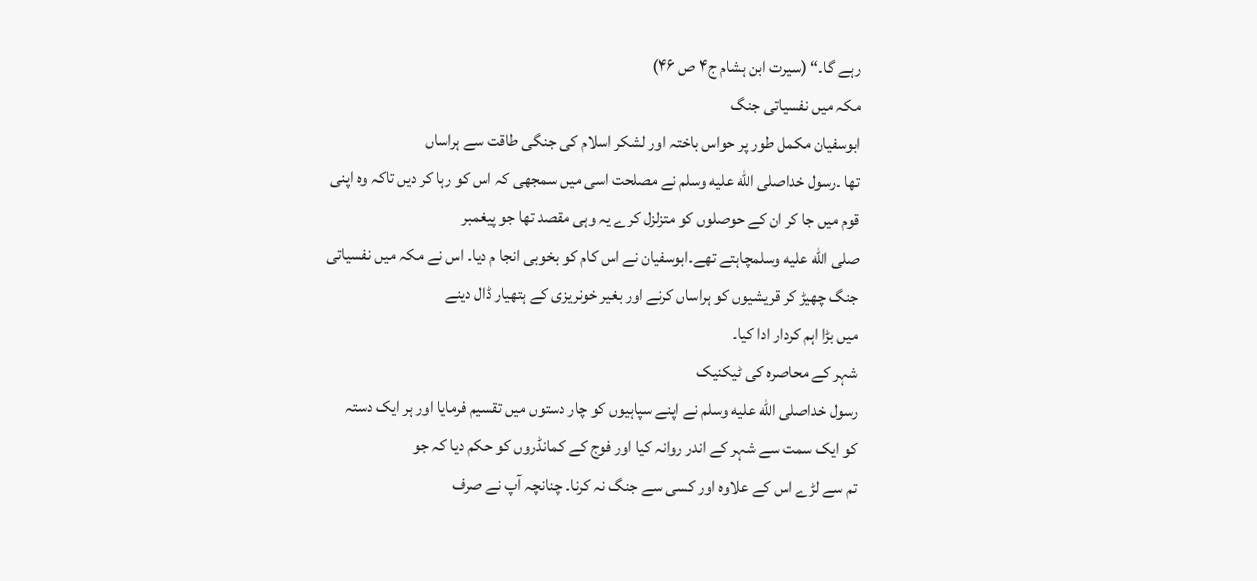رہے گا۔“ (سیرت ابن ہشام ج۴ ص ۴۶)
مکہ میں نفسیاتی جنگ
ابوسفیان مکمل طور پر حواس باختہ اور لشکر اسلام کی جنگی طاقت سے ہراساں
تھا ۔رسول خداصلى الله عليه وسلم نے مصلحت اسی میں سمجھی کہ اس کو رہا کر دیں تاکہ وہ اپنی
قوم میں جا کر ان کے حوصلوں کو متزلزل کرے یہ وہی مقصد تھا جو پیغمبر
صلى الله عليه وسلمچاہتے تھے۔ابوسفیان نے اس کام کو بخوبی انجا م دیا۔ اس نے مکہ میں نفسیاتی
جنگ چھیڑ کر قریشیوں کو ہراساں کرنے اور بغیر خونریزی کے ہتھیار ڈال دینے
میں بڑا اہم کردار ادا کیا۔
شہر کے محاصرہ کی ٹیکنیک
رسول خداصلى الله عليه وسلم نے اپنے سپاہیوں کو چار دستوں میں تقسیم فرمایا اور ہر ایک دستہ
کو ایک سمت سے شہر کے اندر روانہ کیا اور فوج کے کمانڈروں کو حکم دیا کہ جو
تم سے لڑے اس کے علاوہ اور کسی سے جنگ نہ کرنا۔ چنانچہ آپ نے صرف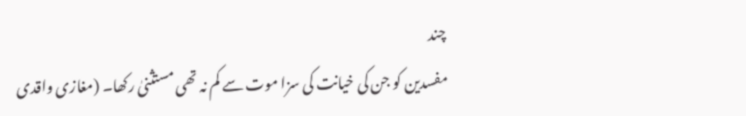چند
مفسدین کو جن کی خیانت کی سزا موت سے کم نہ تھی مستثنیٰ رکھا۔ (مغازی واقدی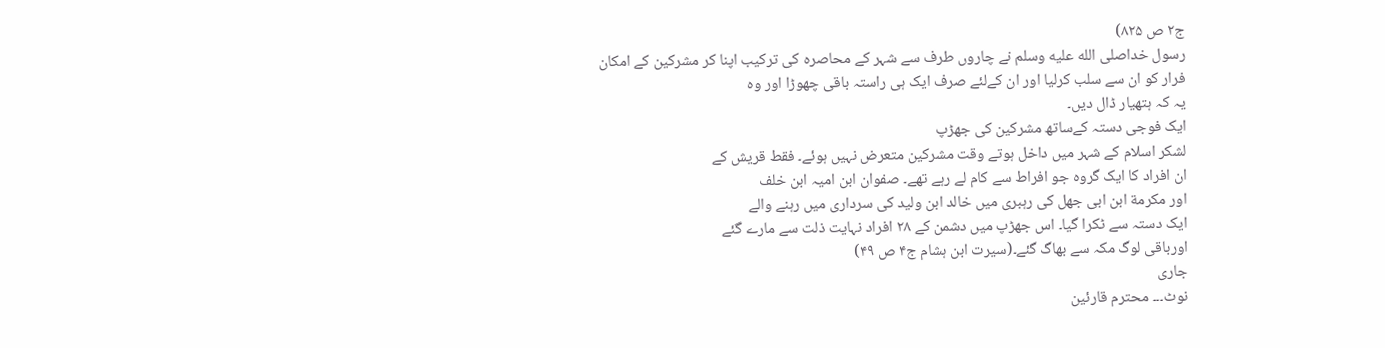ج۲ ص ۸۲۵)
رسول خداصلى الله عليه وسلم نے چاروں طرف سے شہر کے محاصرہ کی ترکیب اپنا کر مشرکین کے امکان
فرار کو ان سے سلب کرلیا اور ان کےلئے صرف ایک ہی راستہ باقی چھوڑا اور وہ
یہ کہ ہتھیار ڈال دیں۔
ایک فوجی دستہ کےساتھ مشرکین کی جھڑپ
لشکر اسلام کے شہر میں داخل ہوتے وقت مشرکین متعرض نہیں ہوئے۔ فقط قریش کے
ان افراد کا ایک گروہ جو افراط سے کام لے رہے تھے۔ صفوان ابن امیہ ابن خلف
اور مکرمة ابن ابی جھل کی رہبری میں خالد ابن ولید کی سرداری میں رہنے والے
ایک دستہ سے ٹکرا گیا۔ اس جھڑپ میں دشمن کے ۲۸ افراد نہایت ذلت سے مارے گئے
اورباقی لوگ مکہ سے بھاگ گئے۔(سیرت ابن ہشام ج۴ ص ۴۹)
جاری
نوٹ۔۔۔ محترم قارئین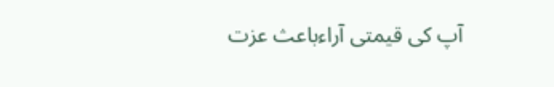آپ کی قیمتی آراءباعث عزت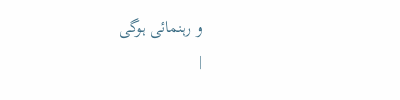و رہنمائی ہوگی
|